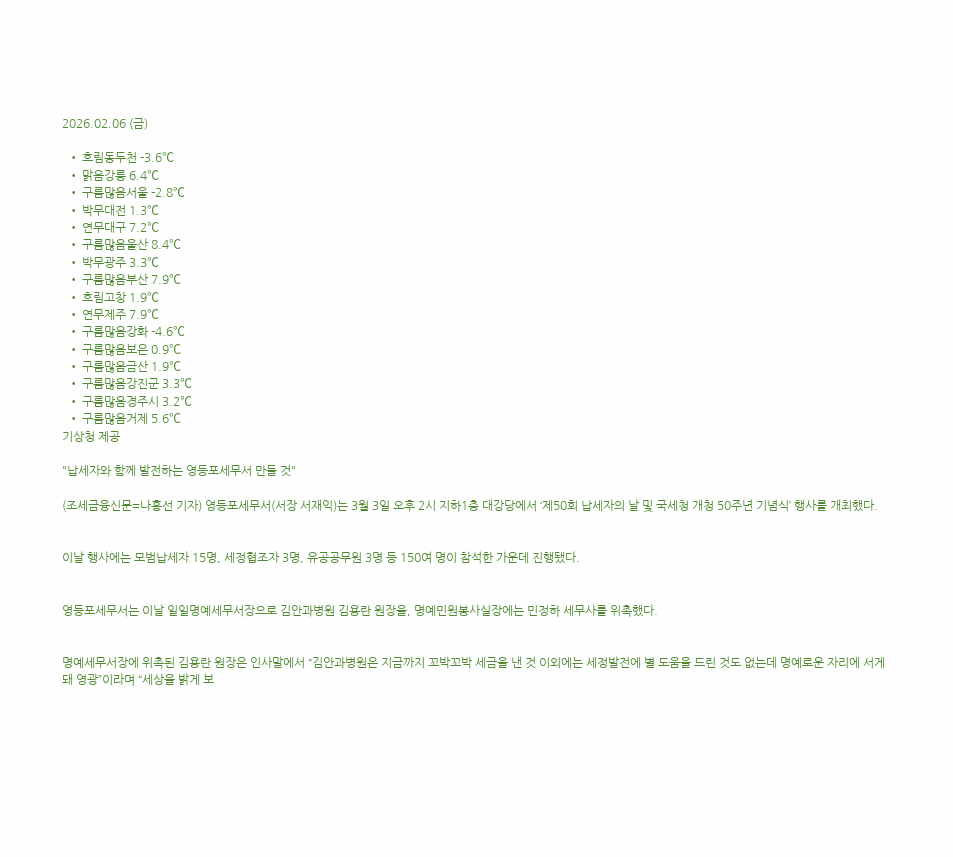2026.02.06 (금)

  • 흐림동두천 -3.6℃
  • 맑음강릉 6.4℃
  • 구름많음서울 -2.8℃
  • 박무대전 1.3℃
  • 연무대구 7.2℃
  • 구름많음울산 8.4℃
  • 박무광주 3.3℃
  • 구름많음부산 7.9℃
  • 흐림고창 1.9℃
  • 연무제주 7.9℃
  • 구름많음강화 -4.6℃
  • 구름많음보은 0.9℃
  • 구름많음금산 1.9℃
  • 구름많음강진군 3.3℃
  • 구름많음경주시 3.2℃
  • 구름많음거제 5.6℃
기상청 제공

"납세자와 함께 발전하는 영등포세무서 만들 것"

(조세금융신문=나홍선 기자) 영등포세무서(서장 서재익)는 3월 3일 오후 2시 지하1층 대강당에서 ‘제50회 납세자의 날 및 국세청 개청 50주년 기념식’ 행사를 개최했다.


이날 행사에는 모범납세자 15명, 세정협조자 3명, 유공공무원 3명 등 150여 명이 참석한 가운데 진행됐다.


영등포세무서는 이날 일일명예세무서장으로 김안과병원 김용란 원장을, 명예민원봉사실장에는 민정하 세무사를 위촉했다.


명예세무서장에 위촉된 김용란 원장은 인사말에서 “김안과병원은 지금까지 꼬박꼬박 세금을 낸 것 이외에는 세정발전에 별 도움을 드린 것도 없는데 명예로운 자리에 서게 돼 영광”이라며 “세상을 밝게 보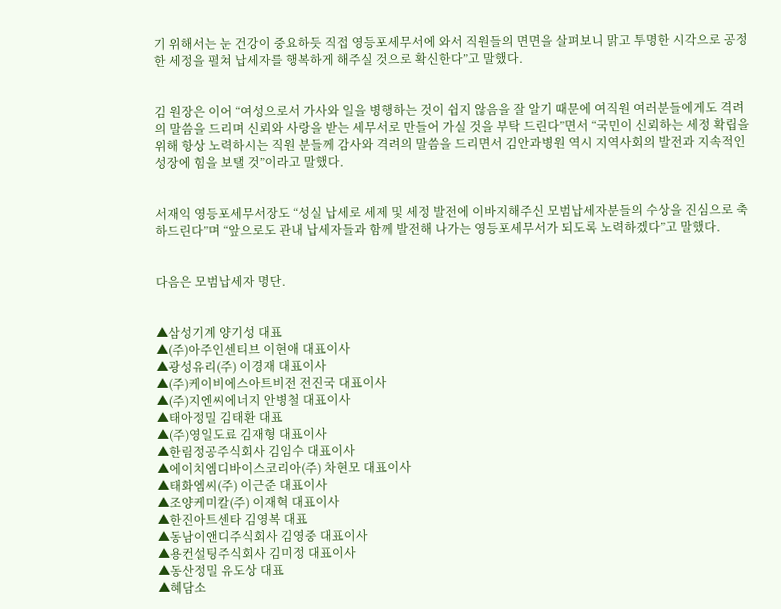기 위해서는 눈 건강이 중요하듯 직접 영등포세무서에 와서 직원들의 면면을 살펴보니 맑고 투명한 시각으로 공정한 세정을 펼쳐 납세자를 행복하게 해주실 것으로 확신한다”고 말했다.


김 원장은 이어 “여성으로서 가사와 일을 병행하는 것이 쉽지 않음을 잘 알기 때문에 여직원 여러분들에게도 격려의 말씀을 드리며 신뢰와 사랑을 받는 세무서로 만들어 가실 것을 부탁 드린다”면서 “국민이 신뢰하는 세정 확립을 위해 항상 노력하시는 직원 분들께 감사와 격려의 말씀을 드리면서 김안과병원 역시 지역사회의 발전과 지속적인 성장에 힘을 보탤 것”이라고 말했다.


서재익 영등포세무서장도 “성실 납세로 세제 및 세정 발전에 이바지해주신 모범납세자분들의 수상을 진심으로 축하드린다”며 “앞으로도 관내 납세자들과 함께 발전해 나가는 영등포세무서가 되도록 노력하겠다”고 말했다.


다음은 모범납세자 명단.


▲삼성기계 양기성 대표
▲(주)아주인센티브 이현애 대표이사
▲광성유리(주) 이경재 대표이사
▲(주)케이비에스아트비전 전진국 대표이사
▲(주)지엔씨에너지 안병철 대표이사
▲태아정밀 김태환 대표
▲(주)영일도료 김재형 대표이사
▲한림정공주식회사 김임수 대표이사
▲에이치엠디바이스코리아(주) 차현모 대표이사
▲태화엠씨(주) 이근준 대표이사
▲조양케미칼(주) 이재혁 대표이사
▲한진아트센타 김영복 대표
▲동남이앤디주식회사 김영중 대표이사
▲용컨설팅주식회사 김미정 대표이사
▲동산정밀 유도상 대표
▲혜담소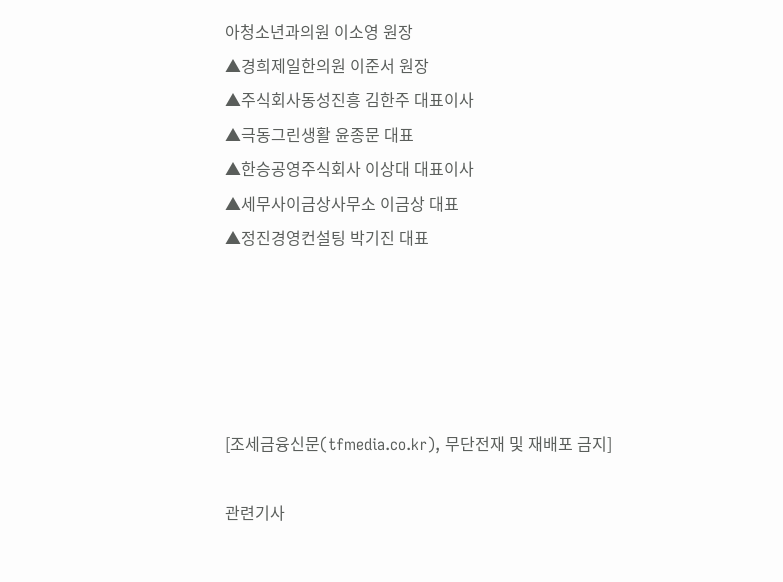아청소년과의원 이소영 원장
▲경희제일한의원 이준서 원장
▲주식회사동성진흥 김한주 대표이사
▲극동그린생활 윤종문 대표
▲한승공영주식회사 이상대 대표이사
▲세무사이금상사무소 이금상 대표
▲정진경영컨설팅 박기진 대표





[조세금융신문(tfmedia.co.kr), 무단전재 및 재배포 금지]

관련기사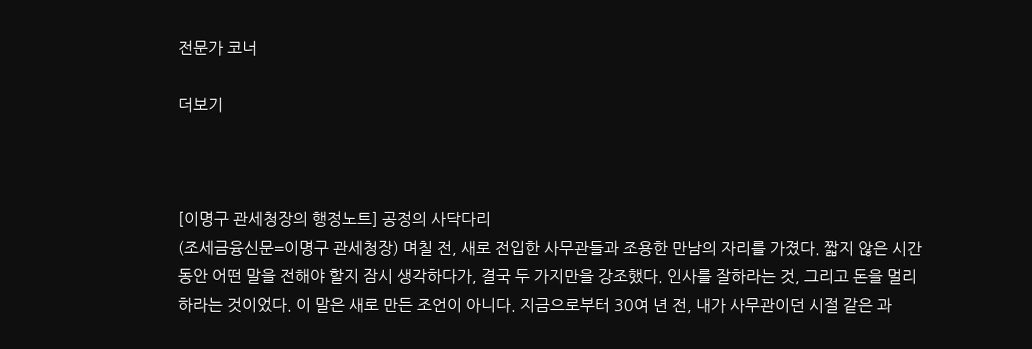전문가 코너

더보기



[이명구 관세청장의 행정노트] 공정의 사닥다리
(조세금융신문=이명구 관세청장) 며칠 전, 새로 전입한 사무관들과 조용한 만남의 자리를 가졌다. 짧지 않은 시간 동안 어떤 말을 전해야 할지 잠시 생각하다가, 결국 두 가지만을 강조했다. 인사를 잘하라는 것, 그리고 돈을 멀리하라는 것이었다. 이 말은 새로 만든 조언이 아니다. 지금으로부터 30여 년 전, 내가 사무관이던 시절 같은 과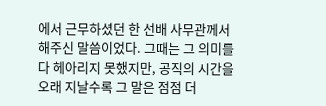에서 근무하셨던 한 선배 사무관께서 해주신 말씀이었다. 그때는 그 의미를 다 헤아리지 못했지만, 공직의 시간을 오래 지날수록 그 말은 점점 더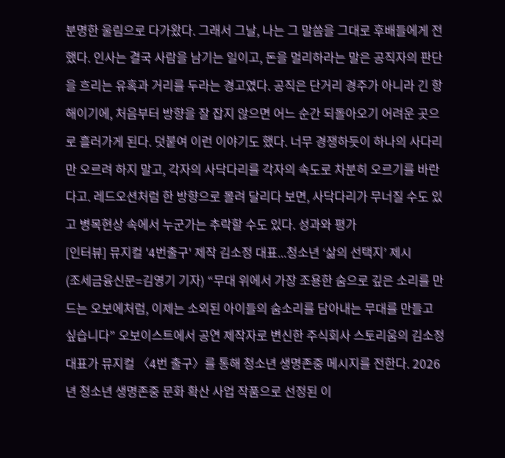분명한 울림으로 다가왔다. 그래서 그날, 나는 그 말씀을 그대로 후배들에게 전했다. 인사는 결국 사람을 남기는 일이고, 돈을 멀리하라는 말은 공직자의 판단을 흐리는 유혹과 거리를 두라는 경고였다. 공직은 단거리 경주가 아니라 긴 항해이기에, 처음부터 방향을 잘 잡지 않으면 어느 순간 되돌아오기 어려운 곳으로 흘러가게 된다. 덧붙여 이런 이야기도 했다. 너무 경쟁하듯이 하나의 사다리만 오르려 하지 말고, 각자의 사닥다리를 각자의 속도로 차분히 오르기를 바란다고. 레드오션처럼 한 방향으로 몰려 달리다 보면, 사닥다리가 무너질 수도 있고 병목현상 속에서 누군가는 추락할 수도 있다. 성과와 평가
[인터뷰] 뮤지컬 '4번출구' 제작 김소정 대표...청소년 ‘삶의 선택지’ 제시
(조세금융신문=김영기 기자) “무대 위에서 가장 조용한 숨으로 깊은 소리를 만드는 오보에처럼, 이제는 소외된 아이들의 숨소리를 담아내는 무대를 만들고 싶습니다” 오보이스트에서 공연 제작자로 변신한 주식회사 스토리움의 김소정 대표가 뮤지컬 〈4번 출구〉를 통해 청소년 생명존중 메시지를 전한다. 2026년 청소년 생명존중 문화 확산 사업 작품으로 선정된 이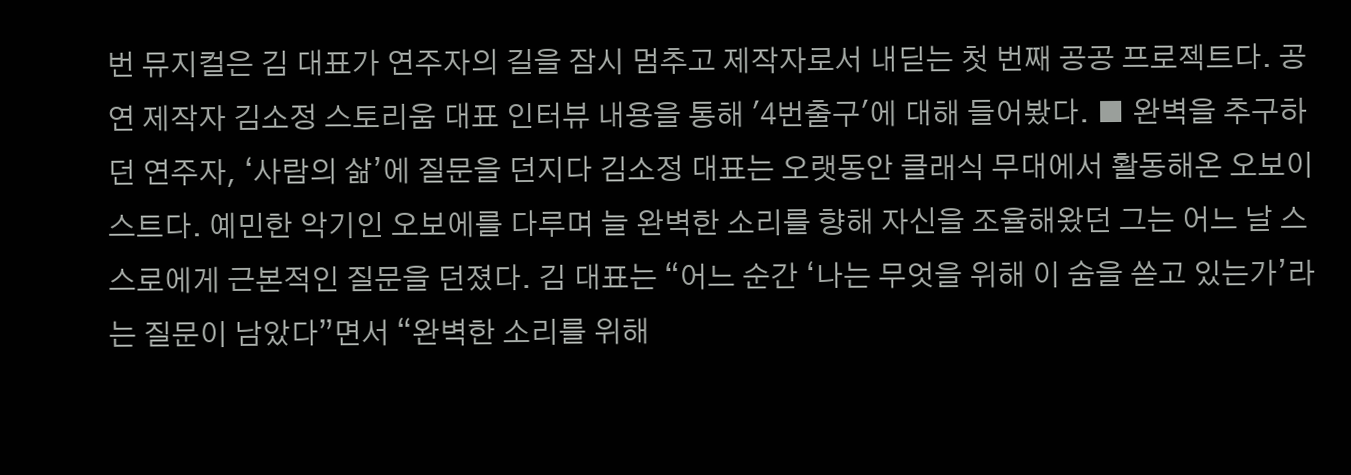번 뮤지컬은 김 대표가 연주자의 길을 잠시 멈추고 제작자로서 내딛는 첫 번째 공공 프로젝트다. 공연 제작자 김소정 스토리움 대표 인터뷰 내용을 통해 '4번출구'에 대해 들어봤다. ■ 완벽을 추구하던 연주자, ‘사람의 삶’에 질문을 던지다 김소정 대표는 오랫동안 클래식 무대에서 활동해온 오보이스트다. 예민한 악기인 오보에를 다루며 늘 완벽한 소리를 향해 자신을 조율해왔던 그는 어느 날 스스로에게 근본적인 질문을 던졌다. 김 대표는 “어느 순간 ‘나는 무엇을 위해 이 숨을 쏟고 있는가’라는 질문이 남았다”면서 “완벽한 소리를 위해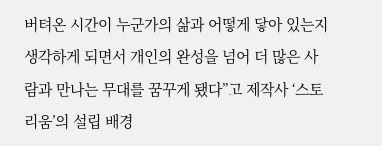버텨온 시간이 누군가의 삶과 어떻게 닿아 있는지 생각하게 되면서 개인의 완성을 넘어 더 많은 사람과 만나는 무대를 꿈꾸게 됐다”고 제작사 ‘스토리움’의 설립 배경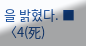을 밝혔다. ■ 〈4(死)